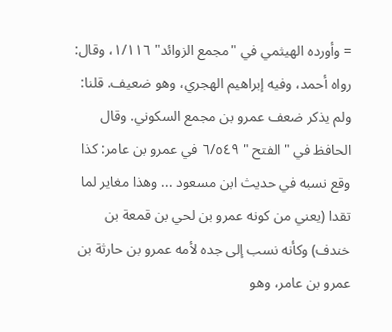= وأورده الهيثمي في "مجمع الزوائد" ١/١١٦، وقال: رواه أحمد، وفيه إبراهيم الهجري، وهو ضعيف. قلنا: ولم يذكر ضعف عمرو بن مجمع السكوني. وقال الحافظ في "الفتح " ٦/٥٤٩ في عمرو بن عامر: كذا وقع نسبه في حديث ابن مسعود ... وهذا مغاير لما تقدا (يعني من كونه عمرو بن لحي بن قمعة بن خندف) وكأنه نسب إلى جده لأمه عمرو بن حارثة بن عمرو بن عامر، وهو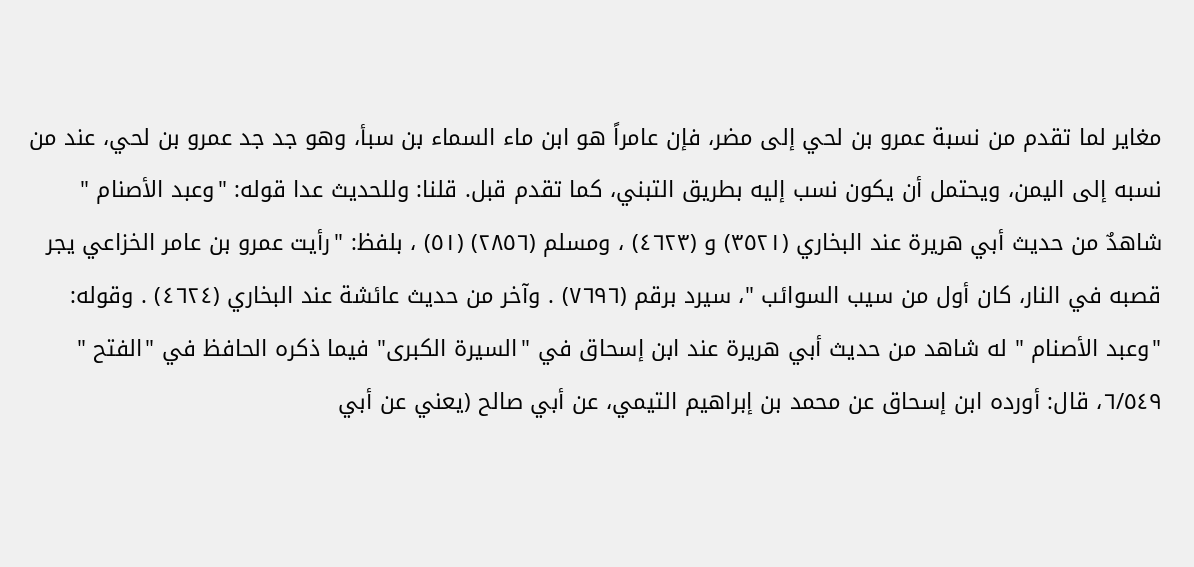مغاير لما تقدم من نسبة عمرو بن لحي إلى مضر، فإن عامراً هو ابن ماء السماء بن سبأ، وهو جد جد عمرو بن لحي، عند من نسبه إلى اليمن، ويحتمل أن يكون نسب إليه بطريق التبني، كما تقدم قبل. قلنا: وللحديث عدا قوله: "وعبد الأصنام " شاهدٌ من حديث أبي هريرة عند البخاري (٣٥٢١) و (٤٦٢٣) ، ومسلم (٢٨٥٦) (٥١) ، بلفظ: "رأيت عمرو بن عامر الخزاعي يجر قصبه في النار، كان أول من سيب السوائب "، سيرد برقم (٧٦٩٦) . وآخر من حديث عائشة عند البخاري (٤٦٢٤) . وقوله: "وعبد الأصنام " له شاهد من حديث أبي هريرة عند ابن إسحاق في "السيرة الكبرى" فيما ذكره الحافظ في "الفتح " ٦/٥٤٩، قال: أورده ابن إسحاق عن محمد بن إبراهيم التيمي، عن أبي صالح (يعني عن أبي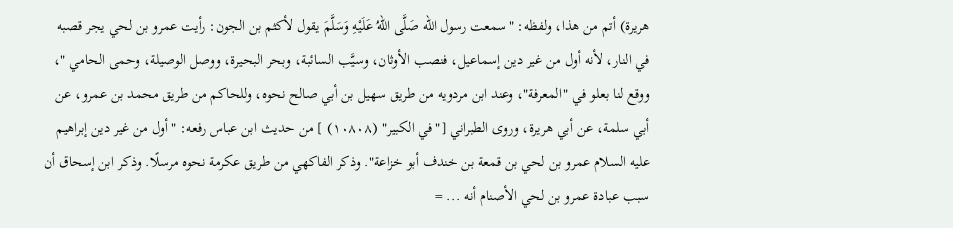هريرة) أتم من هذا، ولفظه: "سمعت رسول الله صَلَّى اللهُ عَلَيْهِ وَسَلَّمَ يقول لأكثم بن الجون: رأيت عمرو بن لحي يجر قصبه في النار، لأنه أول من غير دين إسماعيل، فنصب الأوثان، وسيَّب السائبة، وبحر البحيرة، ووصل الوصيلة، وحمى الحامي "، ووقع لنا بعلو في "المعرفة"، وعند ابن مردويه من طريق سهيل بن أبي صالح نحوه، وللحاكم من طريق محمد بن عمرو، عن أبي سلمة، عن أبي هريرة، وروى الطبراني ["في الكبير" (١٠٨٠٨) ] من حديث ابن عباس رفعه: "أول من غير دين إبراهيم عليه السلام عمرو بن لحي بن قمعة بن خندف أبو خزاعة". وذكر الفاكهي من طريق عكرمة نحوه مرسلًا. وذكر ابن إسحاق أن سبب عبادة عمرو بن لحي الأصنام أنه ... =